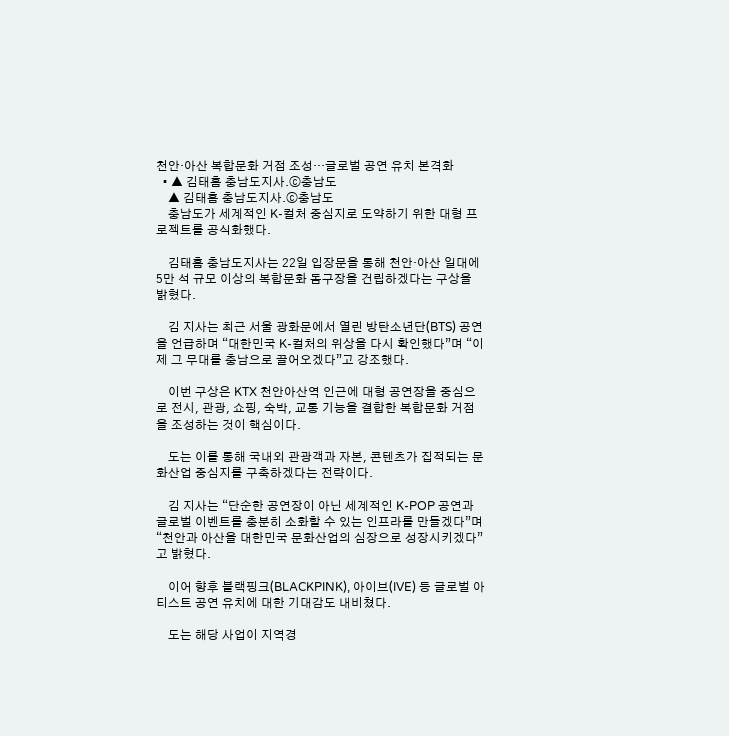천안·아산 복합문화 거점 조성…글로벌 공연 유치 본격화
  • ▲ 김태흠 충남도지사.ⓒ충남도
    ▲ 김태흠 충남도지사.ⓒ충남도
    충남도가 세계적인 K-컬처 중심지로 도약하기 위한 대형 프로젝트를 공식화했다.

    김태흠 충남도지사는 22일 입장문을 통해 천안·아산 일대에 5만 석 규모 이상의 복합문화 돔구장을 건립하겠다는 구상을 밝혔다.

    김 지사는 최근 서울 광화문에서 열린 방탄소년단(BTS) 공연을 언급하며 “대한민국 K-컬처의 위상을 다시 확인했다”며 “이제 그 무대를 충남으로 끌어오겠다”고 강조했다.

    이번 구상은 KTX 천안아산역 인근에 대형 공연장을 중심으로 전시, 관광, 쇼핑, 숙박, 교통 기능을 결합한 복합문화 거점을 조성하는 것이 핵심이다.

    도는 이를 통해 국내외 관광객과 자본, 콘텐츠가 집적되는 문화산업 중심지를 구축하겠다는 전략이다.

    김 지사는 “단순한 공연장이 아닌 세계적인 K-POP 공연과 글로벌 이벤트를 충분히 소화할 수 있는 인프라를 만들겠다”며 “천안과 아산을 대한민국 문화산업의 심장으로 성장시키겠다”고 밝혔다.

    이어 향후 블랙핑크(BLACKPINK), 아이브(IVE) 등 글로벌 아티스트 공연 유치에 대한 기대감도 내비쳤다.

    도는 해당 사업이 지역경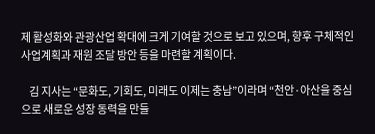제 활성화와 관광산업 확대에 크게 기여할 것으로 보고 있으며, 향후 구체적인 사업계획과 재원 조달 방안 등을 마련할 계획이다.

    김 지사는 “문화도, 기회도, 미래도 이제는 충남”이라며 “천안·아산을 중심으로 새로운 성장 동력을 만들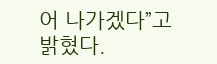어 나가겠다”고 밝혔다.